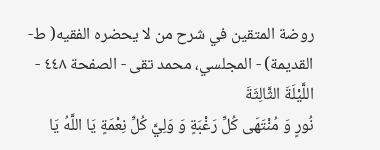روضة المتقين في شرح من لا يحضره الفقيه( ط- القديمة) - المجلسي، محمد تقى - الصفحة ٤٤٨ - اللَّيْلَةَ الثَّالِثَةَ
نُورٍ وَ مُنْتَهَى كُلِّ رَغْبَةٍ وَ وَلِيَّ كُلِّ نِعْمَةٍ يَا اللَّهُ يَا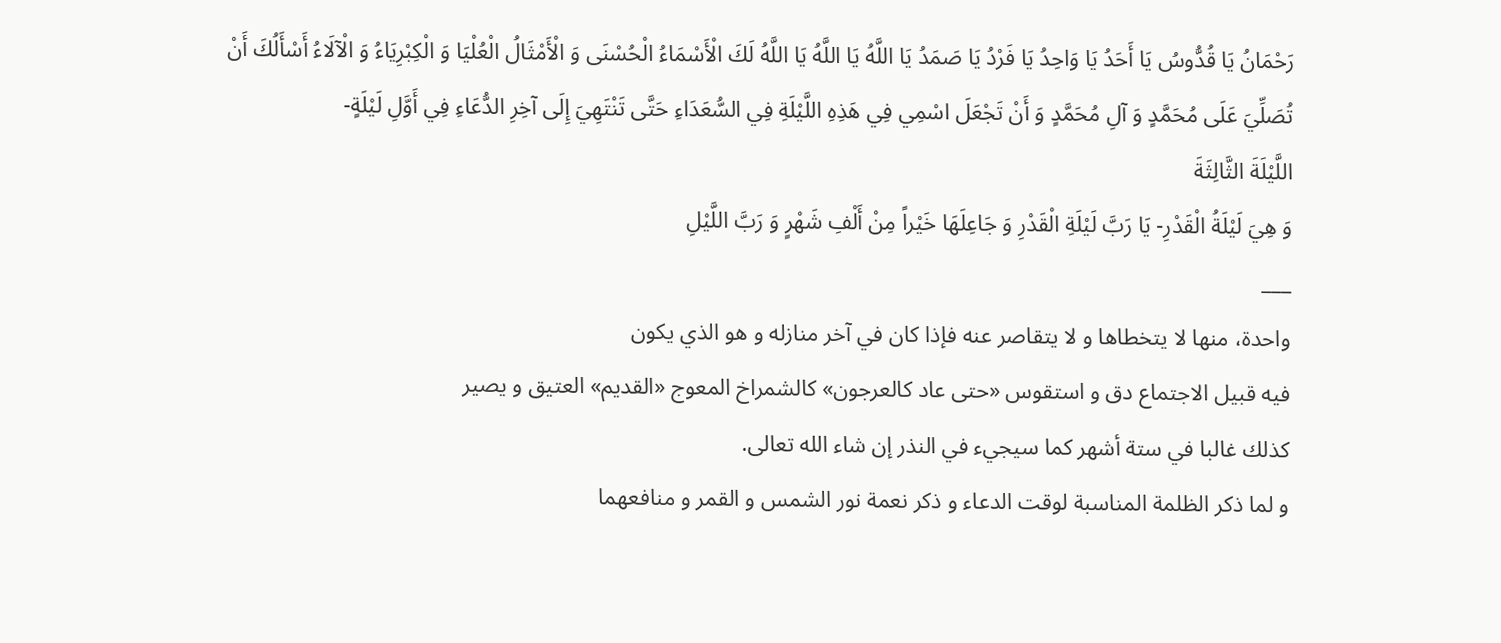رَحْمَانُ يَا قُدُّوسُ يَا أَحَدُ يَا وَاحِدُ يَا فَرْدُ يَا صَمَدُ يَا اللَّهُ يَا اللَّهُ يَا اللَّهُ لَكَ الْأَسْمَاءُ الْحُسْنَى وَ الْأَمْثَالُ الْعُلْيَا وَ الْكِبْرِيَاءُ وَ الْآلَاءُ أَسْأَلُكَ أَنْ تُصَلِّيَ عَلَى مُحَمَّدٍ وَ آلِ مُحَمَّدٍ وَ أَنْ تَجْعَلَ اسْمِي فِي هَذِهِ اللَّيْلَةِ فِي السُّعَدَاءِ حَتَّى تَنْتَهِيَ إِلَى آخِرِ الدُّعَاءِ فِي أَوَّلِ لَيْلَةٍ-
اللَّيْلَةَ الثَّالِثَةَ
وَ هِيَ لَيْلَةُ الْقَدْرِ- يَا رَبَّ لَيْلَةِ الْقَدْرِ وَ جَاعِلَهَا خَيْراً مِنْ أَلْفِ شَهْرٍ وَ رَبَّ اللَّيْلِ
___
واحدة، منها لا يتخطاها و لا يتقاصر عنه فإذا كان في آخر منازله و هو الذي يكون
فيه قبيل الاجتماع دق و استقوس «حتى عاد كالعرجون» كالشمراخ المعوج «القديم» العتيق و يصير
كذلك غالبا في ستة أشهر كما سيجيء في النذر إن شاء الله تعالى.
و لما ذكر الظلمة المناسبة لوقت الدعاء و ذكر نعمة نور الشمس و القمر و منافعهما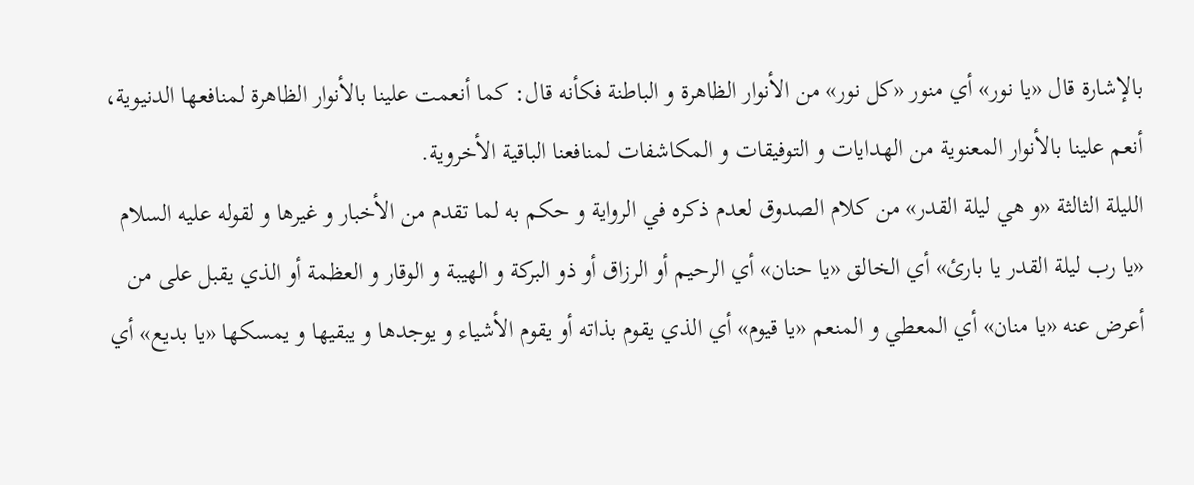بالإشارة قال «يا نور» أي منور «كل نور» من الأنوار الظاهرة و الباطنة فكأنه قال: كما أنعمت علينا بالأنوار الظاهرة لمنافعها الدنيوية، أنعم علينا بالأنوار المعنوية من الهدايات و التوفيقات و المكاشفات لمنافعنا الباقية الأخروية.
الليلة الثالثة «و هي ليلة القدر» من كلام الصدوق لعدم ذكره في الرواية و حكم به لما تقدم من الأخبار و غيرها و لقوله عليه السلام «يا رب ليلة القدر يا بارئ» أي الخالق «يا حنان» أي الرحيم أو الرزاق أو ذو البركة و الهيبة و الوقار و العظمة أو الذي يقبل على من أعرض عنه «يا منان» أي المعطي و المنعم «يا قيوم» أي الذي يقوم بذاته أو يقوم الأشياء و يوجدها و يبقيها و يمسكها «يا بديع» أي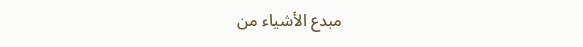مبدع الأشياء من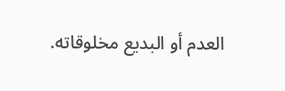العدم أو البديع مخلوقاته.